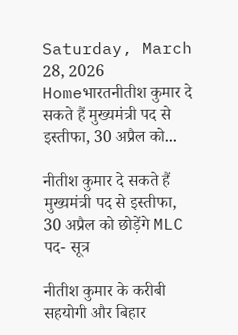Saturday, March 28, 2026
Homeभारतनीतीश कुमार दे सकते हैं मुख्यमंत्री पद से इस्तीफा, 30 अप्रैल को...

नीतीश कुमार दे सकते हैं मुख्यमंत्री पद से इस्तीफा, 30 अप्रैल को छोड़ेंगे MLC पद- सूत्र

नीतीश कुमार के करीबी सहयोगी और बिहार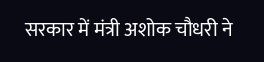सरकार में मंत्री अशोक चौधरी ने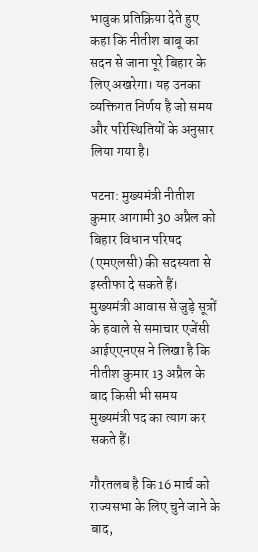भावुक प्रतिक्रिया देते हुए कहा कि नीतीश बाबू का सदन से जाना पूरे बिहार के लिए अखरेगा। यह उनका व्यक्तिगत निर्णय है जो समय और परिस्थितियों के अनुसार लिया गया है।

पटना: मुख्यमंत्री नीतीश कुमार आगामी 30 अप्रैल को बिहार विधान परिषद (एमएलसी) की सदस्यता से इस्तीफा दे सकते हैं। मुख्यमंत्री आवास से जुड़े सूत्रों के हवाले से समाचार एजेंसी आईएएनएस ने लिखा है कि नीतीश कुमार 13 अप्रैल के बाद किसी भी समय मुख्यमंत्री पद का त्याग कर सकते हैं।

गौरतलब है कि 16 मार्च को राज्यसभा के लिए चुने जाने के बाद,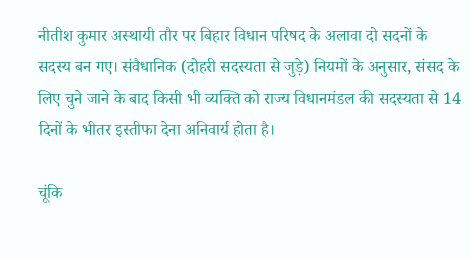नीतीश कुमार अस्थायी तौर पर बिहार विधान परिषद के अलावा दो सदनों के सदस्य बन गए। संवैधानिक (दोहरी सदस्यता से जुड़े) नियमों के अनुसार, संसद के लिए चुने जाने के बाद किसी भी व्यक्ति को राज्य विधानमंडल की सदस्यता से 14 दिनों के भीतर इस्तीफा देना अनिवार्य होता है।

चूंकि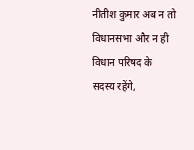नीतीश कुमार अब न तो विधानसभा और न ही विधान परिषद के सदस्य रहेंगे,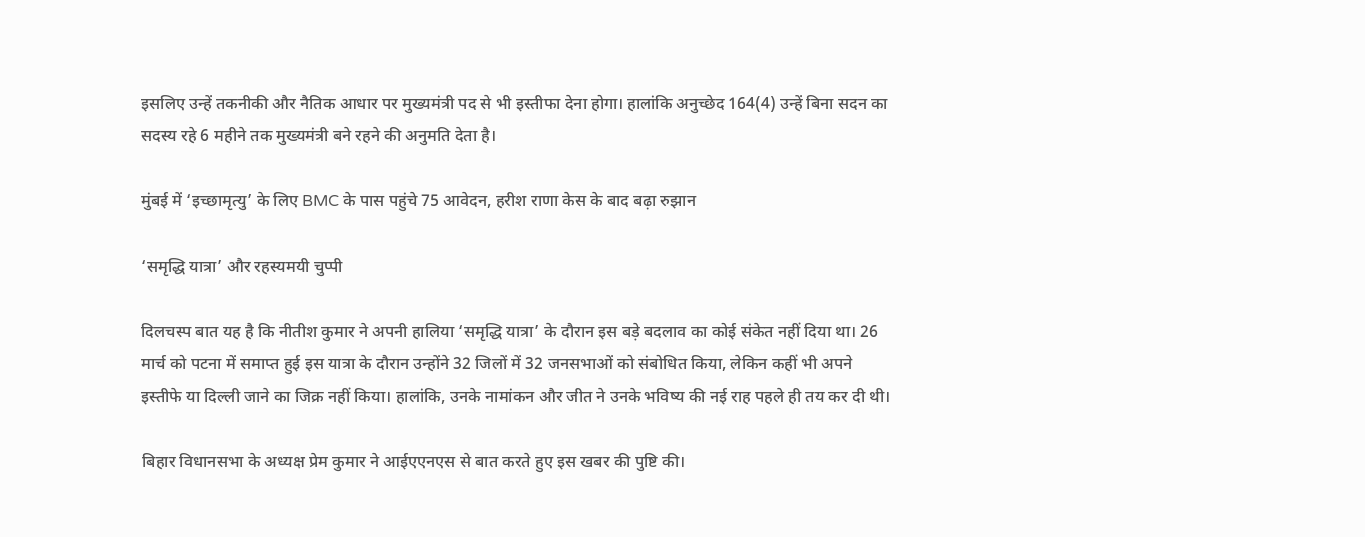इसलिए उन्हें तकनीकी और नैतिक आधार पर मुख्यमंत्री पद से भी इस्तीफा देना होगा। हालांकि अनुच्छेद 164(4) उन्हें बिना सदन का सदस्य रहे 6 महीने तक मुख्यमंत्री बने रहने की अनुमति देता है।

मुंबई में ‘इच्छामृत्यु’ के लिए BMC के पास पहुंचे 75 आवेदन, हरीश राणा केस के बाद बढ़ा रुझान

‘समृद्धि यात्रा’ और रहस्यमयी चुप्पी

दिलचस्प बात यह है कि नीतीश कुमार ने अपनी हालिया ‘समृद्धि यात्रा’ के दौरान इस बड़े बदलाव का कोई संकेत नहीं दिया था। 26 मार्च को पटना में समाप्त हुई इस यात्रा के दौरान उन्होंने 32 जिलों में 32 जनसभाओं को संबोधित किया, लेकिन कहीं भी अपने इस्तीफे या दिल्ली जाने का जिक्र नहीं किया। हालांकि, उनके नामांकन और जीत ने उनके भविष्य की नई राह पहले ही तय कर दी थी।

बिहार विधानसभा के अध्यक्ष प्रेम कुमार ने आईएएनएस से बात करते हुए इस खबर की पुष्टि की।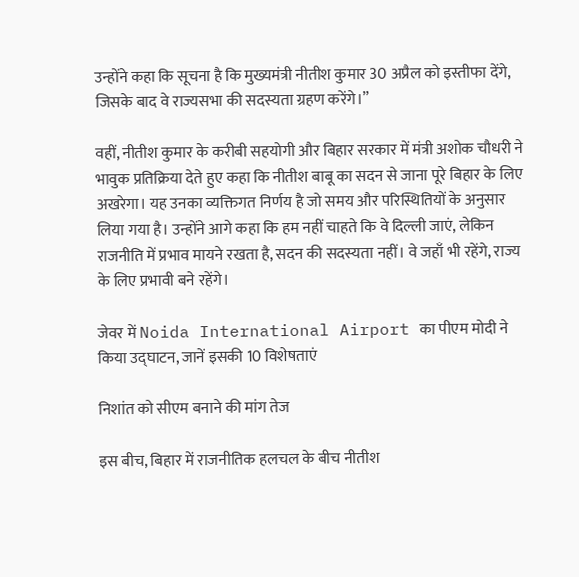उन्होंने कहा कि सूचना है कि मुख्यमंत्री नीतीश कुमार 30 अप्रैल को इस्तीफा देंगे, जिसके बाद वे राज्यसभा की सदस्यता ग्रहण करेंगे।”

वहीं, नीतीश कुमार के करीबी सहयोगी और बिहार सरकार में मंत्री अशोक चौधरी ने भावुक प्रतिक्रिया देते हुए कहा कि नीतीश बाबू का सदन से जाना पूरे बिहार के लिए अखरेगा। यह उनका व्यक्तिगत निर्णय है जो समय और परिस्थितियों के अनुसार लिया गया है। उन्होंने आगे कहा कि हम नहीं चाहते कि वे दिल्ली जाएं, लेकिन राजनीति में प्रभाव मायने रखता है, सदन की सदस्यता नहीं। वे जहाँ भी रहेंगे, राज्य के लिए प्रभावी बने रहेंगे।

जेवर में Noida International Airport का पीएम मोदी ने किया उद्घाटन, जानें इसकी 10 विशेषताएं

निशांत को सीएम बनाने की मांग तेज

इस बीच, बिहार में राजनीतिक हलचल के बीच नीतीश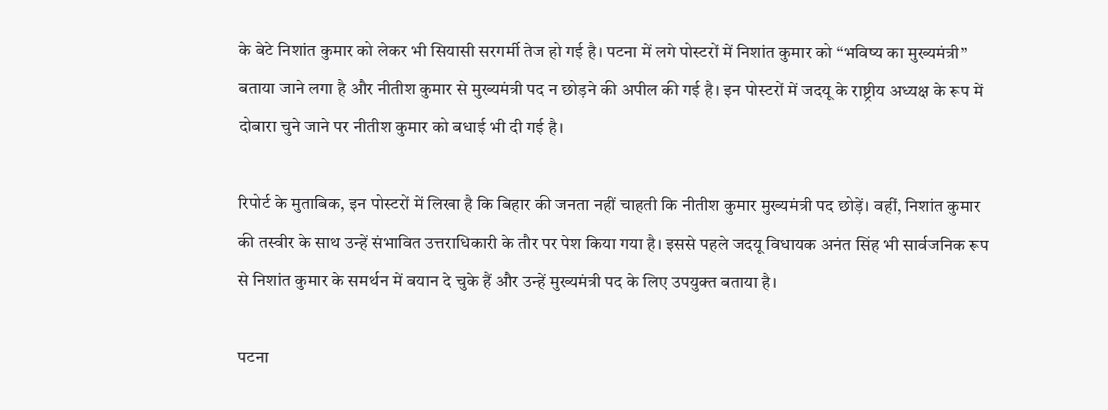के बेटे निशांत कुमार को लेकर भी सियासी सरगर्मी तेज हो गई है। पटना में लगे पोस्टरों में निशांत कुमार को “भविष्य का मुख्यमंत्री” बताया जाने लगा है और नीतीश कुमार से मुख्यमंत्री पद न छोड़ने की अपील की गई है। इन पोस्टरों में जदयू के राष्ट्रीय अध्यक्ष के रूप में दोबारा चुने जाने पर नीतीश कुमार को बधाई भी दी गई है।

रिपोर्ट के मुताबिक, इन पोस्टरों में लिखा है कि बिहार की जनता नहीं चाहती कि नीतीश कुमार मुख्यमंत्री पद छोड़ें। वहीं, निशांत कुमार की तस्वीर के साथ उन्हें संभावित उत्तराधिकारी के तौर पर पेश किया गया है। इससे पहले जदयू विधायक अनंत सिंह भी सार्वजनिक रूप से निशांत कुमार के समर्थन में बयान दे चुके हैं और उन्हें मुख्यमंत्री पद के लिए उपयुक्त बताया है।

पटना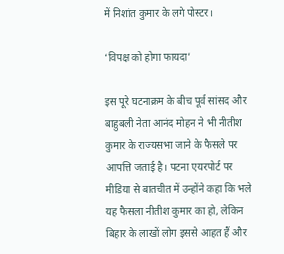में निशांत कुमार के लगे पोस्टर।

‘विपक्ष को होगा फायदा’

इस पूरे घटनाक्रम के बीच पूर्व सांसद और बाहुबली नेता आनंद मोहन ने भी नीतीश कुमार के राज्यसभा जाने के फैसले पर आपत्ति जताई है। पटना एयरपोर्ट पर मीडिया से बातचीत में उन्होंने कहा कि भले यह फैसला नीतीश कुमार का हो, लेकिन बिहार के लाखों लोग इससे आहत हैं और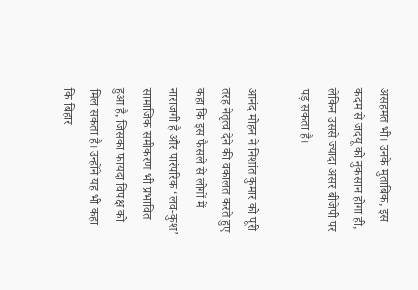असहमत भी। उनके मुताबिक, इस कदम से जदयू को नुकसान होगा ही, लेकिन उससे ज्यादा असर बीजेपी पर पड़ सकता है।

आनंद मोहन ने निशांत कुमार को पूरी तरह नेतृत्व देने की वकालत करते हुए कहा कि इस फैसले से लोगों में नाराजगी है और पारंपरिक ‘लव-कुश’ सामाजिक समीकरण भी प्रभावित हुआ है, जिसका फायदा विपक्ष को मिल सकता है। उन्होंने यह भी कहा कि बिहार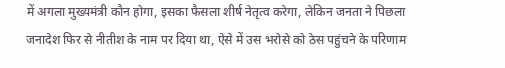में अगला मुख्यमंत्री कौन होगा, इसका फैसला शीर्ष नेतृत्व करेगा, लेकिन जनता ने पिछला जनादेश फिर से नीतीश के नाम पर दिया था, ऐसे में उस भरोसे को ठेस पहुंचने के परिणाम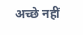अच्छे नहीं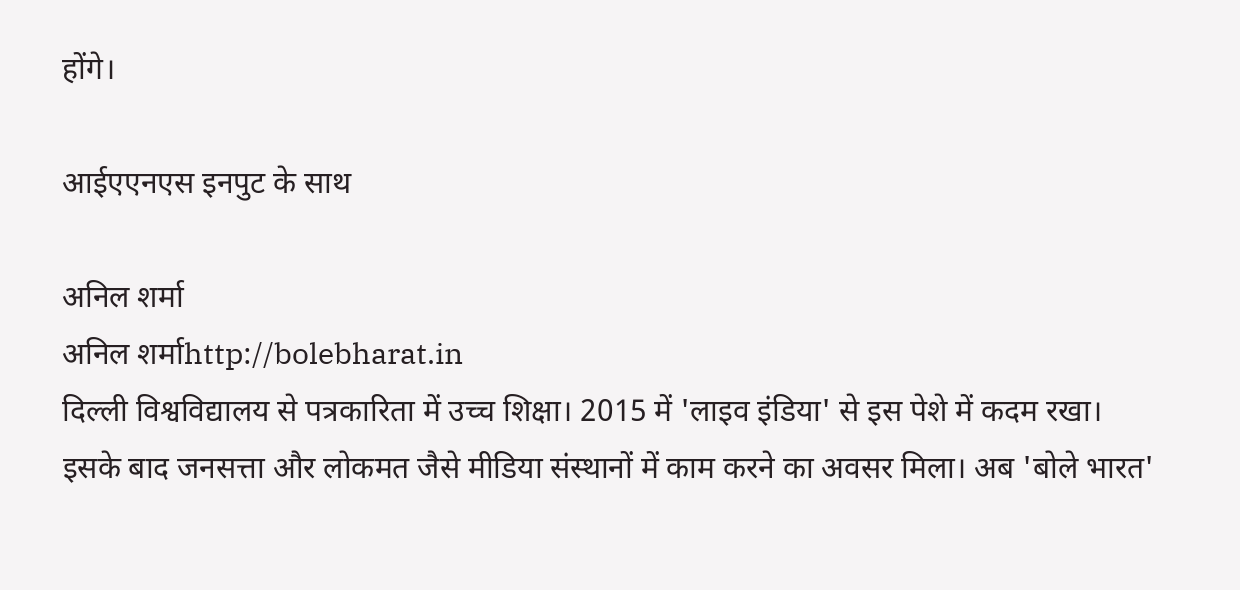होंगे।

आईएएनएस इनपुट के साथ

अनिल शर्मा
अनिल शर्माhttp://bolebharat.in
दिल्ली विश्वविद्यालय से पत्रकारिता में उच्च शिक्षा। 2015 में 'लाइव इंडिया' से इस पेशे में कदम रखा। इसके बाद जनसत्ता और लोकमत जैसे मीडिया संस्थानों में काम करने का अवसर मिला। अब 'बोले भारत'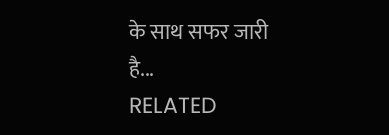के साथ सफर जारी है...
RELATED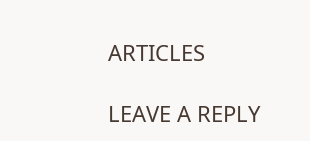ARTICLES

LEAVE A REPLY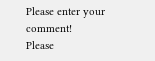Please enter your comment!
Please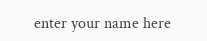enter your name here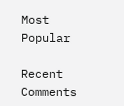Most Popular

Recent Comments